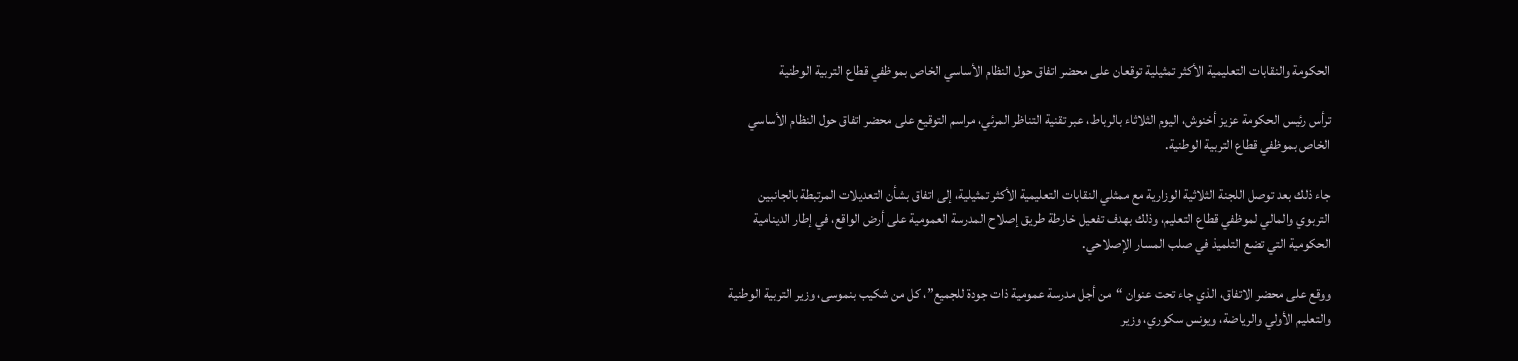الحكومة والنقابات التعليمية الأكثر تمثيلية توقعان على محضر اتفاق حول النظام الأساسي الخاص بموظفي قطاع التربية الوطنية

ترأس رئيس الحكومة عزيز أخنوش، اليوم الثلاثاء بالرباط، عبر تقنية التناظر المرئي، مراسم التوقيع على محضر اتفاق حول النظام الأساسي الخاص بموظفي قطاع التربية الوطنية.

جاء ذلك بعد توصل اللجنة الثلاثية الوزارية مع ممثلي النقابات التعليمية الأكثر تمثيلية، إلى اتفاق بشأن التعديلات المرتبطة بالجانبين التربوي والمالي لموظفي قطاع التعليم، وذلك بهدف تفعيل خارطة طريق إصلاح المدرسة العمومية على أرض الواقع، في إطار الدينامية الحكومية التي تضع التلميذ في صلب المسار الإصلاحي.

ووقع على محضر الاتفاق، الذي جاء تحت عنوان “من أجل مدرسة عمومية ذات جودة للجميع”، كل من شكيب بنموسى، وزير التربية الوطنية والتعليم الأولي والرياضة، ويونس سكوري، وزير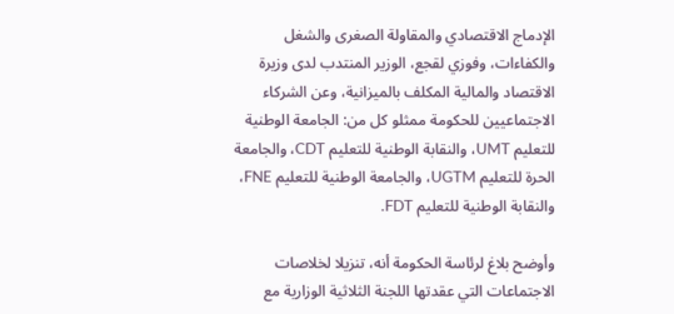الإدماج الاقتصادي والمقاولة الصغرى والشغل والكفاءات، وفوزي لقجع، الوزير المنتدب لدى وزيرة الاقتصاد والمالية المكلف بالميزانية، وعن الشركاء الاجتماعيين للحكومة ممثلو كل من: الجامعة الوطنية للتعليم UMT، والنقابة الوطنية للتعليم CDT، والجامعة الحرة للتعليم UGTM، والجامعة الوطنية للتعليم FNE، والنقابة الوطنية للتعليم FDT.

وأوضح بلاغ لرئاسة الحكومة أنه، تنزيلا لخلاصات الاجتماعات التي عقدتها اللجنة الثلاثية الوزارية مع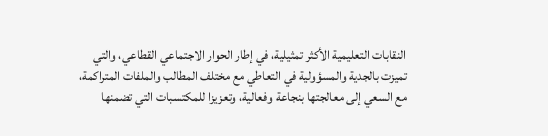النقابات التعليمية الأكثر تمثيلية، في إطار الحوار الاجتماعي القطاعي، والتي تميزت بالجدية والمسؤولية في التعاطي مع مختلف المطالب والملفات المتراكمة، مع السعي إلى معالجتها بنجاعة وفعالية، وتعزيزا للمكتسبات التي تضمنها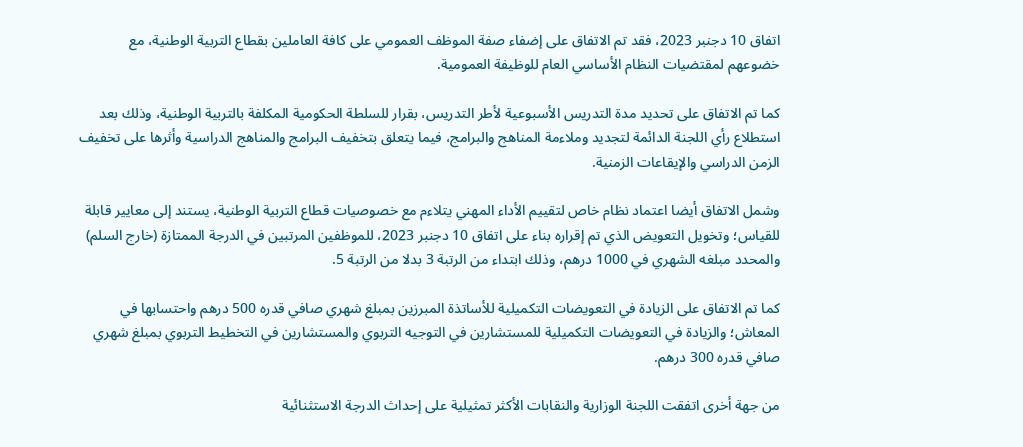اتفاق 10 دجنبر 2023، فقد تم الاتفاق على إضفاء صفة الموظف العمومي على كافة العاملين بقطاع التربية الوطنية، مع خضوعهم لمقتضيات النظام الأساسي العام للوظيفة العمومية.

كما تم الاتفاق على تحديد مدة التدريس الأسبوعية لأطر التدريس، بقرار للسلطة الحكومية المكلفة بالتربية الوطنية، وذلك بعد استطلاع رأي اللجنة الدائمة لتجديد وملاءمة المناهج والبرامج، فيما يتعلق بتخفيف البرامج والمناهج الدراسية وأثرها على تخفيف الزمن الدراسي والإيقاعات الزمنية.

وشمل الاتفاق أيضا اعتماد نظام خاص لتقييم الأداء المهني يتلاءم مع خصوصيات قطاع التربية الوطنية، يستند إلى معايير قابلة للقياس؛ وتخويل التعويض الذي تم إقراره بناء على اتفاق 10 دجنبر 2023، للموظفين المرتبين في الدرجة الممتازة (خارج السلم) والمحدد مبلغه الشهري في 1000 درهم، وذلك ابتداء من الرتبة 3 بدلا من الرتبة 5.

كما تم الاتفاق على الزيادة في التعويضات التكميلية للأساتذة المبرزين بمبلغ شهري صافي قدره 500 درهم واحتسابها في المعاش؛ والزيادة في التعويضات التكميلية للمستشارين في التوجيه التربوي والمستشارين في التخطيط التربوي بمبلغ شهري صافي قدره 300 درهم.

من جهة أخرى اتفقت اللجنة الوزارية والنقابات الأكثر تمثيلية على إحداث الدرجة الاستثنائية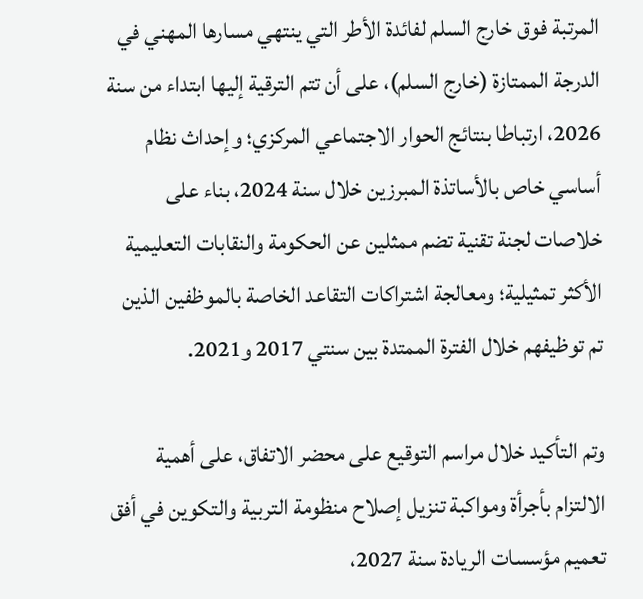المرتبة فوق خارج السلم لفائدة الأطر التي ينتهي مسارها المهني في الدرجة الممتازة (خارج السلم)، على أن تتم الترقية إليها ابتداء من سنة 2026، ارتباطا بنتائج الحوار الاجتماعي المركزي؛ وإحداث نظام أساسي خاص بالأساتذة المبرزين خلال سنة 2024، بناء على خلاصات لجنة تقنية تضم ممثلين عن الحكومة والنقابات التعليمية الأكثر تمثيلية؛ ومعالجة اشتراكات التقاعد الخاصة بالموظفين الذين تم توظيفهم خلال الفترة الممتدة بين سنتي 2017 و2021.

وتم التأكيد خلال مراسم التوقيع على محضر الاتفاق، على أهمية الالتزام بأجرأة ومواكبة تنزيل إصلاح منظومة التربية والتكوين في أفق تعميم مؤسسات الريادة سنة 2027،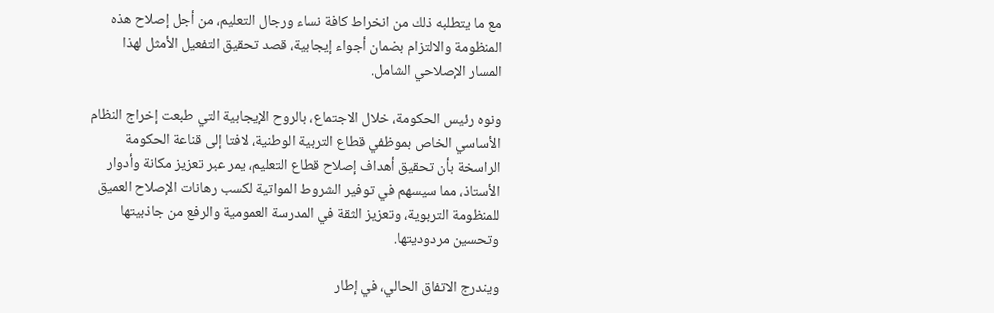مع ما يتطلبه ذلك من انخراط كافة نساء ورجال التعليم، من أجل إصلاح هذه المنظومة والالتزام بضمان أجواء إيجابية، قصد تحقيق التفعيل الأمثل لهذا المسار الإصلاحي الشامل.

ونوه رئيس الحكومة، خلال الاجتماع، بالروح الإيجابية التي طبعت إخراج النظام الأساسي الخاص بموظفي قطاع التربية الوطنية، لافتا إلى قناعة الحكومة الراسخة بأن تحقيق أهداف إصلاح قطاع التعليم، يمر عبر تعزيز مكانة وأدوار الأستاذ، مما سيسهم في توفير الشروط المواتية لكسب رهانات الإصلاح العميق للمنظومة التربوية، وتعزيز الثقة في المدرسة العمومية والرفع من جاذبيتها وتحسين مردوديتها.

ويندرج الاتفاق الحالي، في إطار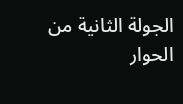الجولة الثانية من الحوار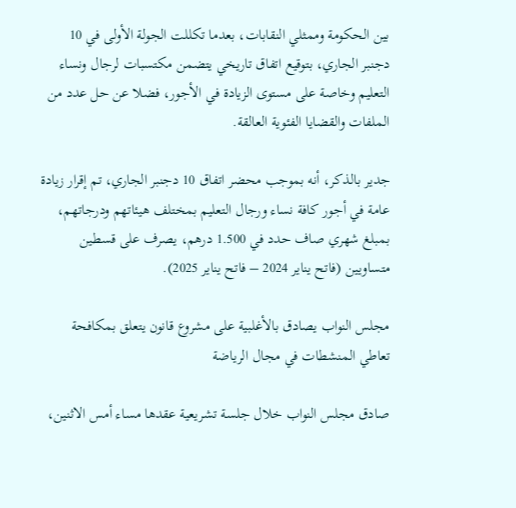بين الحكومة وممثلي النقابات، بعدما تكللت الجولة الأولى في 10 دجنبر الجاري، بتوقيع اتفاق تاريخي يتضمن مكتسبات لرجال ونساء التعليم وخاصة على مستوى الزيادة في الأجور، فضلا عن حل عدد من الملفات والقضايا الفئوية العالقة.

جدير بالذكر، أنه بموجب محضر اتفاق 10 دجنبر الجاري، تم إقرار زيادة عامة في أجور كافة نساء ورجال التعليم بمختلف هيئاتهم ودرجاتهم، بمبلغ شهري صاف حدد في 1.500 درهم، يصرف على قسطين متساويين (فاتح يناير 2024 – فاتح يناير 2025).

مجلس النواب يصادق بالأغلبية على مشروع قانون يتعلق بمكافحة تعاطي المنشطات في مجال الرياضة

صادق مجلس النواب خلال جلسة تشريعية عقدها مساء أمس الاثنين،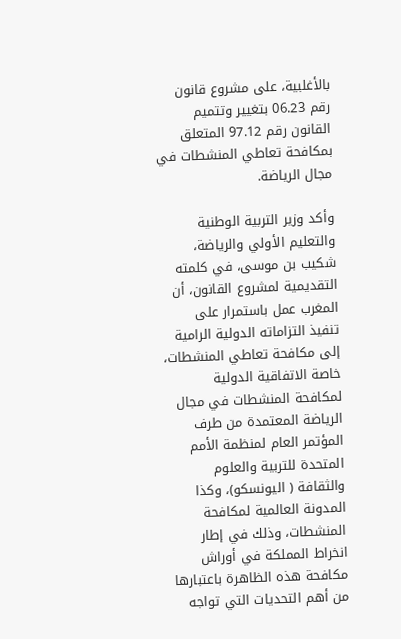بالأغلبية، على مشروع قانون رقم 06.23 بتغيير وتتميم القانون رقم 97.12 المتعلق بمكافحة تعاطي المنشطات في مجال الرياضة.

وأكد وزير التربية الوطنية والتعليم الأولي والرياضة، شكيب بن موسى، في كلمته التقديمية لمشروع القانون، أن المغرب عمل باستمرار على تنفيذ التزاماته الدولية الرامية إلى مكافحة تعاطي المنشطات، خاصة الاتفاقية الدولية لمكافحة المنشطات في مجال الرياضة المعتمدة من طرف المؤتمر العام لمنظمة الأمم المتحدة للتربية والعلوم والثقافة ( اليونسكو)، وكذا المدونة العالمية لمكافحة المنشطات، وذلك في إطار انخراط المملكة في أوراش مكافحة هذه الظاهرة باعتبارها من أهم التحديات التي تواجه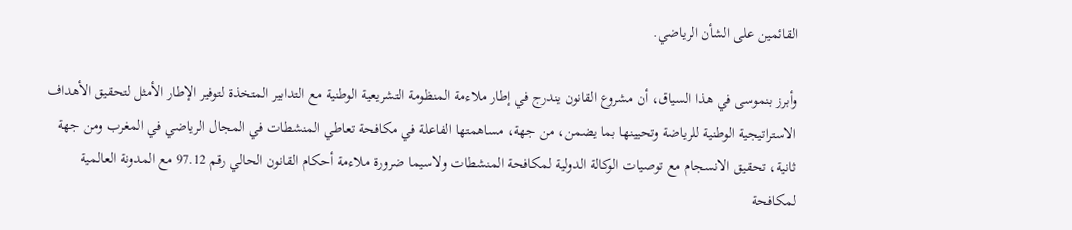القائمين على الشأن الرياضي.

وأبرز بنموسى في هذا السياق، أن مشروع القانون يندرج في إطار ملاءمة المنظومة التشريعية الوطنية مع التدابير المتخذة لتوفير الإطار الأمثل لتحقيق الأهداف الاستراتيجية الوطنية للرياضة وتحيينها بما يضمن، من جهة، مساهمتها الفاعلة في مكافحة تعاطي المنشطات في المجال الرياضي في المغرب ومن جهة ثانية، تحقيق الانسجام مع توصيات الوكالة الدولية لمكافحة المنشطات ولاسيما ضرورة ملاءمة أحكام القانون الحالي رقم 97.12 مع المدونة العالمية لمكافحة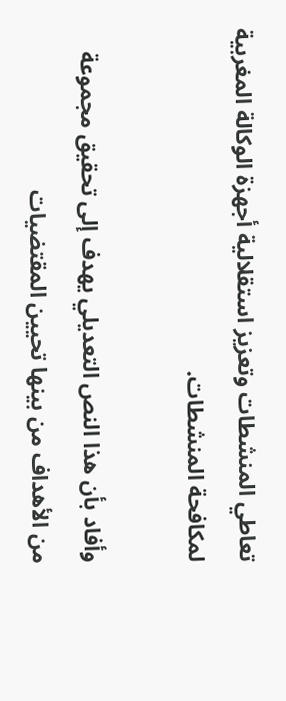تعاطي المنشطات وتعزيز استقلالية أجهزة الوكالة المغربية لمكافحة المنشطات.

وأفاد بأن هذا النص التعديلي يهدف إلى تحقيق مجموعة من الأهداف من بينها تحيين المقتضيات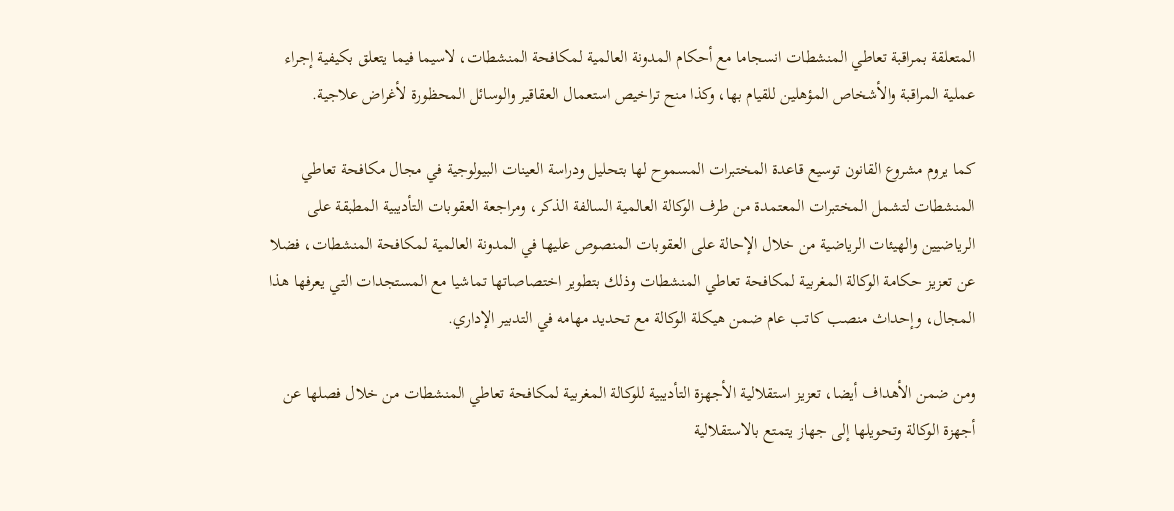المتعلقة بمراقبة تعاطي المنشطات انسجاما مع أحكام المدونة العالمية لمكافحة المنشطات، لاسيما فيما يتعلق بكيفية إجراء عملية المراقبة والأشخاص المؤهلين للقيام بها، وكذا منح تراخيص استعمال العقاقير والوسائل المحظورة لأغراض علاجية.

كما يروم مشروع القانون توسيع قاعدة المختبرات المسموح لها بتحليل ودراسة العينات البيولوجية في مجال مكافحة تعاطي المنشطات لتشمل المختبرات المعتمدة من طرف الوكالة العالمية السالفة الذكر، ومراجعة العقوبات التأديبية المطبقة على الرياضيين والهيئات الرياضية من خلال الإحالة على العقوبات المنصوص عليها في المدونة العالمية لمكافحة المنشطات، فضلا عن تعزيز حكامة الوكالة المغربية لمكافحة تعاطي المنشطات وذلك بتطوير اختصاصاتها تماشيا مع المستجدات التي يعرفها هذا المجال، وإحداث منصب كاتب عام ضمن هيكلة الوكالة مع تحديد مهامه في التدبير الإداري.

ومن ضمن الأهداف أيضا، تعزيز استقلالية الأجهزة التأديبية للوكالة المغربية لمكافحة تعاطي المنشطات من خلال فصلها عن أجهزة الوكالة وتحويلها إلى جهاز يتمتع بالاستقلالية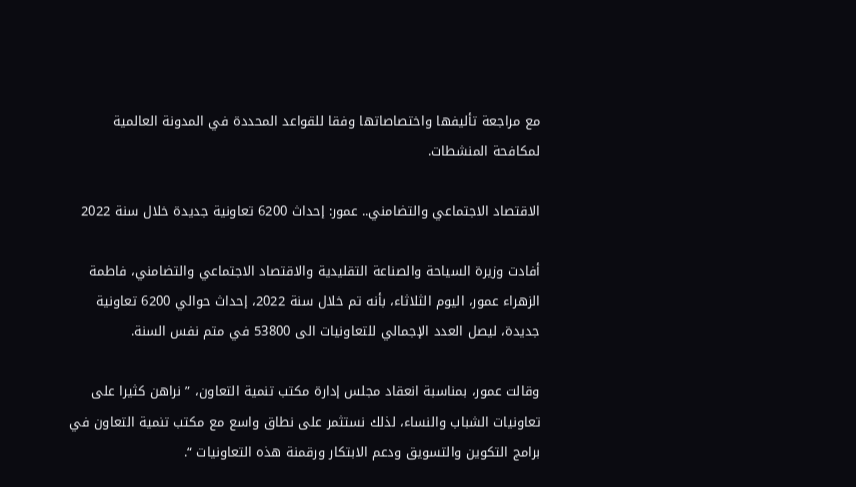مع مراجعة تأليفها واختصاصاتها وفقا للقواعد المحددة في المدونة العالمية لمكافحة المنشطات.

الاقتصاد الاجتماعي والتضامني.. عمور: إحداث 6200 تعاونية جديدة خلال سنة 2022

أفادت وزيرة السياحة والصناعة التقليدية والاقتصاد الاجتماعي والتضامني، فاطمة الزهراء عمور، اليوم الثلاثاء، بأنه تم خلال سنة 2022، إحداث حوالي 6200 تعاونية جديدة، ليصل العدد الإجمالي للتعاونيات الى 53800 في متم نفس السنة.

وقالت عمور، بمناسبة انعقاد مجلس إدارة مكتب تنمية التعاون، ” نراهن كثيرا على تعاونيات الشباب والنساء، لذلك نستثمر على نطاق واسع مع مكتب تنمية التعاون في برامج التكوين والتسويق ودعم الابتكار ورقمنة هذه التعاونيات “.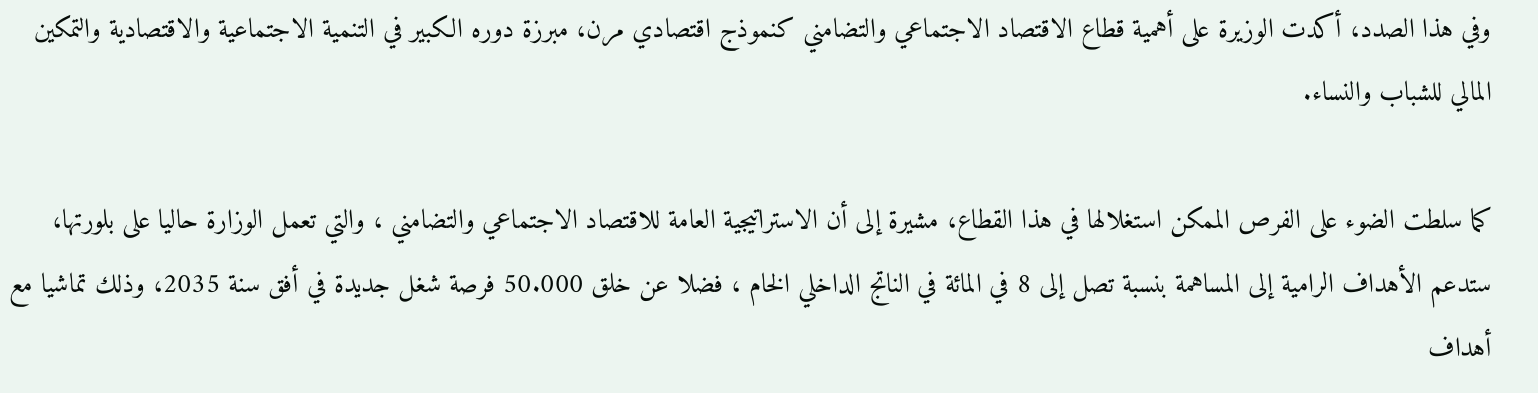وفي هذا الصدد، أكدت الوزيرة على أهمية قطاع الاقتصاد الاجتماعي والتضامني كنموذج اقتصادي مرن، مبرزة دوره الكبير في التنمية الاجتماعية والاقتصادية والتمكين المالي للشباب والنساء.

كما سلطت الضوء على الفرص الممكن استغلالها في هذا القطاع، مشيرة إلى أن الاستراتيجية العامة للاقتصاد الاجتماعي والتضامني ، والتي تعمل الوزارة حاليا على بلورتها، ستدعم الأهداف الرامية إلى المساهمة بنسبة تصل إلى 8 في المائة في الناتج الداخلي الخام ، فضلا عن خلق 50.000 فرصة شغل جديدة في أفق سنة 2035، وذلك تماشيا مع أهداف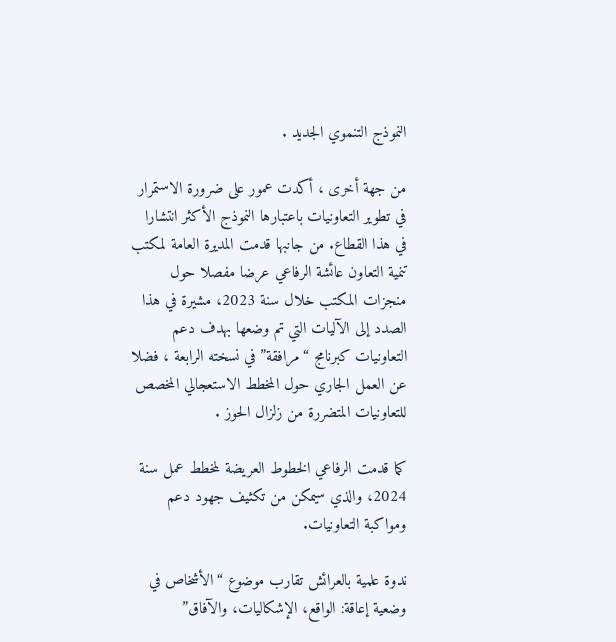النموذج التنموي الجديد .

من جهة أخرى ، أكدت عمور على ضرورة الاستمرار في تطوير التعاونيات باعتبارها النموذج الأكثر انتشارا في هذا القطاع. من جانبها قدمت المديرة العامة لمكتب تنمية التعاون عائشة الرفاعي عرضا مفصلا حول منجزات المكتب خلال سنة 2023، مشيرة في هذا الصدد إلى الآليات التي تم وضعها بهدف دعم التعاونيات كبرنامج “مرافقة” في نسخته الرابعة ، فضلا عن العمل الجاري حول المخطط الاستعجالي المخصص للتعاونيات المتضررة من زلزال الحوز .

كما قدمت الرفاعي الخطوط العريضة لمخطط عمل سنة 2024، والذي سيمكن من تكثيف جهود دعم ومواكبة التعاونيات.

ندوة علمية بالعرائش تقارب موضوع “الأشخاص في وضعية إعاقة: الواقع، الإشكاليات، والآفاق”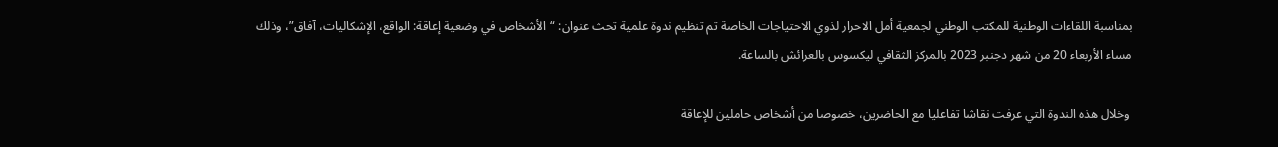بمناسبة اللقاءات الوطنية للمكتب الوطني لجمعية أمل الاحرار لذوي الاحتياجات الخاصة تم تنظيم ندوة علمية تحث عنوان: “الأشخاص في وضعية إعاقة: الواقع، الإشكاليات، آفاق”، وذلك مساء الأربعاء 20 من شهر دجنبر 2023 بالمركز الثقافي ليكسوس بالعرائش بالساعة.

 وخلال هذه الندوة التي عرفت نقاشا تفاعليا مع الحاضرين، خصوصا من أشخاص حاملين للإعاقة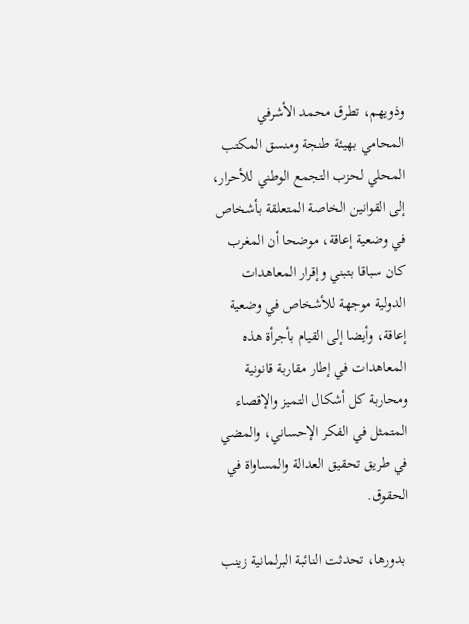وذويهم، تطرق محمد الأشرفي المحامي بهيئة طنجة ومنسق المكتب المحلي لحزب التجمع الوطني للأحرار، إلى القوانين الخاصة المتعلقة بأشخاص في وضعية إعاقة، موضحا أن المغرب كان سباقا بتبني وإقرار المعاهدات الدولية موجهة للأشخاص في وضعية إعاقة، وأيضا إلى القيام بأجرأة هذه المعاهدات في إطار مقاربة قانونية ومحاربة كل أشكال التميز والإقصاء المتمثل في الفكر الإحساني، والمضي في طريق تحقيق العدالة والمساواة في الحقوق.

 بدورها، تحدثت النائبة البرلمانية زينب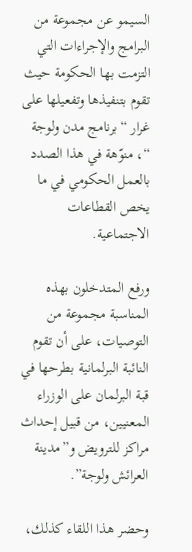السيمو عن مجموعة من البرامج والإجراءات التي التزمت بها الحكومة حيث تقوم بتنفيذها وتفعيلها على غرار “برنامج مدن ولوجة “، منوّهة في هذا الصدد بالعمل الحكومي في ما يخص القطاعات الاجتماعية.

ورفع المتدخلون بهذه المناسبة مجموعة من التوصيات، على أن تقوم النائبة البرلمانية بطرحها في قبة البرلمان على الوزراء المعنيين، من قبيل إحداث مراكز للترويض و”مدينة العرائش ولوجة”.

وحضر هذا اللقاء كذلك،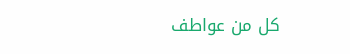كل من عواطف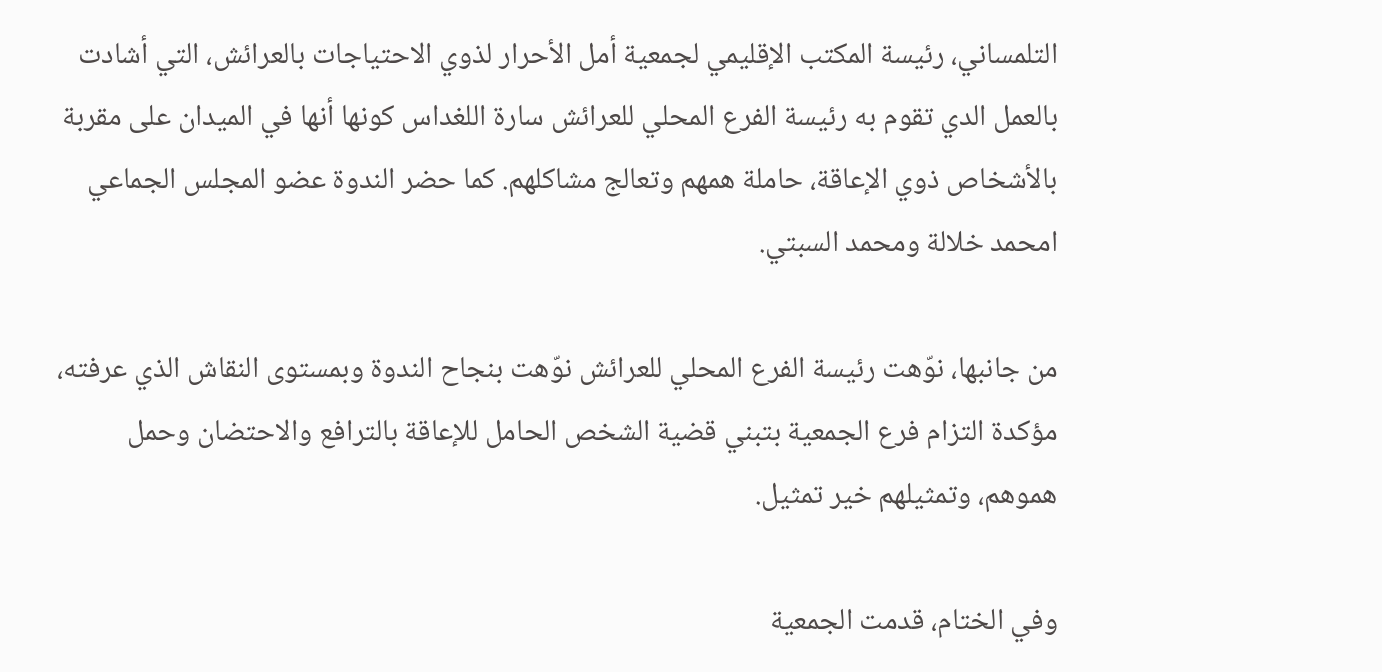التلمساني، رئيسة المكتب الإقليمي لجمعية أمل الأحرار لذوي الاحتياجات بالعرائش، التي أشادت بالعمل الدي تقوم به رئيسة الفرع المحلي للعرائش سارة اللغداس كونها أنها في الميدان على مقربة بالأشخاص ذوي الإعاقة، حاملة همهم وتعالج مشاكلهم. كما حضر الندوة عضو المجلس الجماعي امحمد خلالة ومحمد السبتي.

من جانبها، نوّهت رئيسة الفرع المحلي للعرائش نوّهت بنجاح الندوة وبمستوى النقاش الذي عرفته، مؤكدة التزام فرع الجمعية بتبني قضية الشخص الحامل للإعاقة بالترافع والاحتضان وحمل هموهم، وتمثيلهم خير تمثيل.

وفي الختام، قدمت الجمعية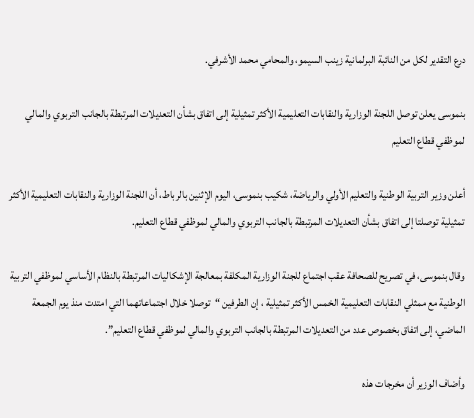درع التقدير لكل من النائبة البرلمانية زينب السيمو، والمحامي محمد الأشرفي.

بنموسى يعلن توصل اللجنة الوزارية والنقابات التعليمية الأكثر تمثيلية إلى اتفاق بشأن التعديلات المرتبطة بالجانب التربوي والمالي لموظفي قطاع التعليم

أعلن وزير التربية الوطنية والتعليم الأولي والرياضة، شكيب بنموسى، اليوم الإثنين بالرباط، أن اللجنة الوزارية والنقابات التعليمية الأكثر تمثيلية توصلتا إلى اتفاق بشأن التعديلات المرتبطة بالجانب التربوي والمالي لموظفي قطاع التعليم.

وقال بنموسى، في تصريح للصحافة عقب اجتماع للجنة الوزارية المكلفة بمعالجة الإشكاليات المرتبطة بالنظام الأساسي لموظفي التربية الوطنية مع ممثلي النقابات التعليمية الخمس الأكثر تمثيلية ، إن الطرفين “توصلا خلال اجتماعاتهما التي امتدت منذ يوم الجمعة الماضي، إلى اتفاق بخصوص عدد من التعديلات المرتبطة بالجانب التربوي والمالي لموظفي قطاع التعليم”.

وأضاف الوزير أن مخرجات هذه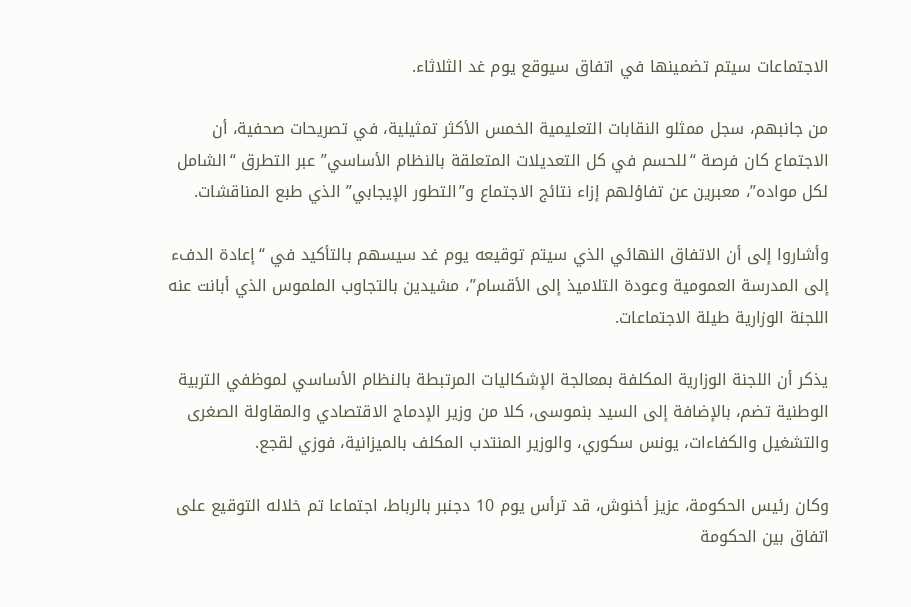الاجتماعات سيتم تضمينها في اتفاق سيوقع يوم غد الثلاثاء.

من جانبهم، سجل ممثلو النقابات التعليمية الخمس الأكثر تمثيلية، في تصريحات صحفية، أن الاجتماع كان فرصة “للحسم في كل التعديلات المتعلقة بالنظام الأساسي” عبر التطرق “الشامل لكل مواده”، معبرين عن تفاؤلهم إزاء نتائج الاجتماع و”التطور الإيجابي” الذي طبع المناقشات.

وأشاروا إلى أن الاتفاق النهائي الذي سيتم توقيعه يوم غد سيسهم بالتأكيد في “إعادة الدفء إلى المدرسة العمومية وعودة التلاميذ إلى الأقسام”، مشيدين بالتجاوب الملموس الذي أبانت عنه اللجنة الوزارية طيلة الاجتماعات.

يذكر أن اللجنة الوزارية المكلفة بمعالجة الإشكاليات المرتبطة بالنظام الأساسي لموظفي التربية الوطنية تضم، بالإضافة إلى السيد بنموسى، كلا من وزير الإدماج الاقتصادي والمقاولة الصغرى والتشغيل والكفاءات، يونس سكوري، والوزير المنتدب المكلف بالميزانية، فوزي لقجع.

وكان رئيس الحكومة، عزيز أخنوش، قد ترأس يوم 10 دجنبر بالرباط، اجتماعا تم خلاله التوقيع على اتفاق بين الحكومة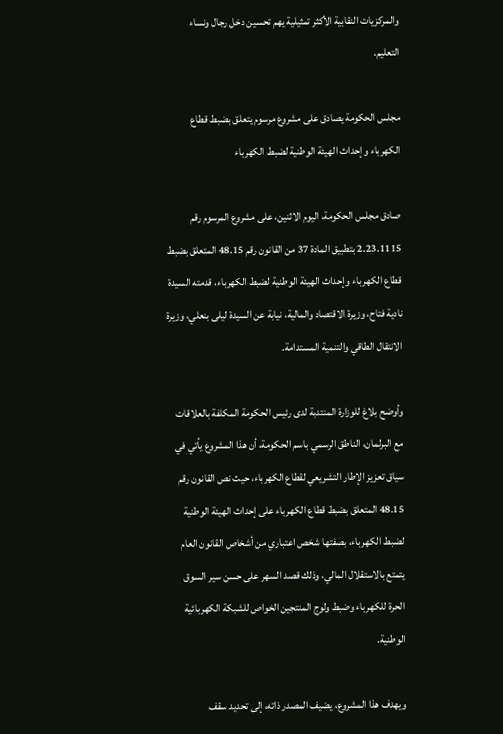والمركزيات النقابية الأكثر تمثيلية يهم تحسين دخل رجال ونساء التعليم.

مجلس الحكومة يصادق على مشروع مرسوم يتعلق بضبط قطاع الكهرباء وإحداث الهيئة الوطنية لضبط الكهرباء

صادق مجلس الحكومة، اليوم الاثنين، على مشروع المرسوم رقم 2.23.1115 بتطبيق المادة 37 من القانون رقم 48.15 المتعلق بضبط قطاع الكهرباء وإحداث الهيئة الوطنية لضبط الكهرباء، قدمته السيدة نادية فتاح، وزيرة الاقتصاد والمالية، نيابة عن السيدة ليلى بنعلي، وزيرة الانتقال الطاقي والتنمية المستدامة.

وأوضح بلاغ للوزارة المنتدبة لدى رئيس الحكومة المكلفة بالعلاقات مع البرلمان، الناطق الرسمي باسم الحكومة، أن هذا المشروع يأتي في سياق تعزيز الإطار التشريعي لقطاع الكهرباء، حيث نص القانون رقم 48.15 المتعلق بضبط قطاع الكهرباء على إحداث الهيئة الوطنية لضبط الكهرباء، بصفتها شخص اعتباري من أشخاص القانون العام يتمتع بالاستقلال المالي، وذلك قصد السهر على حسن سير السوق الحرة للكهرباء وضبط ولوج المنتجين الخواص للشبكة الكهربائية الوطنية.

ويهدف هذا المشروع، يضيف المصدر ذاته، إلى تحديد سقف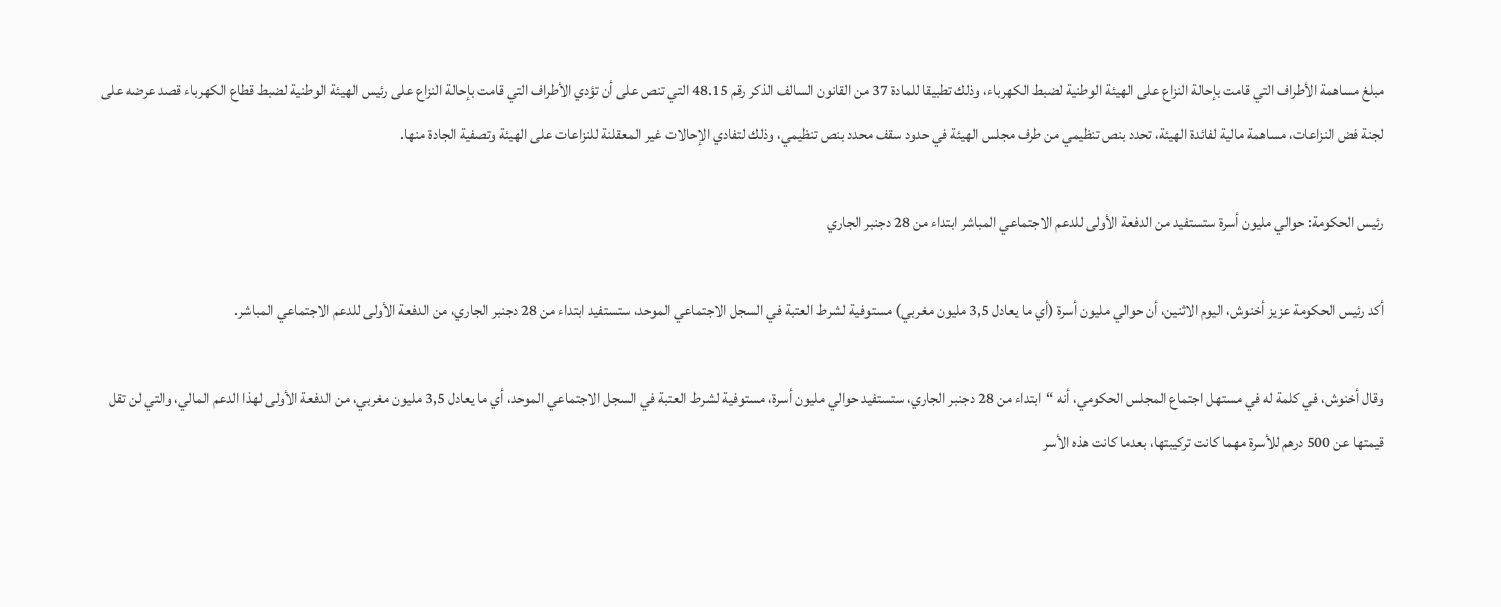مبلغ مساهمة الأطراف التي قامت بإحالة النزاع على الهيئة الوطنية لضبط الكهرباء، وذلك تطبيقا للمادة 37 من القانون السالف الذكر رقم 48.15 التي تنص على أن تؤدي الأطراف التي قامت بإحالة النزاع على رئيس الهيئة الوطنية لضبط قطاع الكهرباء قصد عرضه على لجنة فض النزاعات، مساهمة مالية لفائدة الهيئة، تحدد بنص تنظيمي من طرف مجلس الهيئة في حدود سقف محدد بنص تنظيمي، وذلك لتفادي الإحالات غير المعقلنة للنزاعات على الهيئة وتصفية الجادة منها.

رئيس الحكومة: حوالي مليون أسرة ستستفيد من الدفعة الأولى للدعم الاجتماعي المباشر ابتداء من 28 دجنبر الجاري

أكد رئيس الحكومة عزيز أخنوش، اليوم الاثنين، أن حوالي مليون أسرة (أي ما يعادل 3,5 مليون مغربي) مستوفية لشرط العتبة في السجل الاجتماعي الموحد، ستستفيد ابتداء من 28 دجنبر الجاري، من الدفعة الأولى للدعم الاجتماعي المباشر.

وقال أخنوش، في كلمة له في مستهل اجتماع المجلس الحكومي، أنه “ابتداء من 28 دجنبر الجاري، ستستفيد حوالي مليون أسرة، مستوفية لشرط العتبة في السجل الاجتماعي الموحد، أي ما يعادل 3,5 مليون مغربي، من الدفعة الأولى لهذا الدعم المالي، والتي لن تقل قيمتها عن 500 درهم للأسرة مهما كانت تركيبتها، بعدما كانت هذه الأسر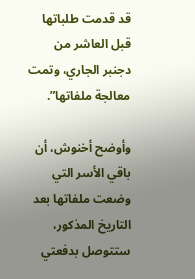قد قدمت طلباتها قبل العاشر من دجنبر الجاري، وتمت معالجة ملفاتها”.

وأوضح أخنوش، أن باقي الأسر التي وضعت ملفاتها بعد التاريخ المذكور، ستتوصل بدفعتي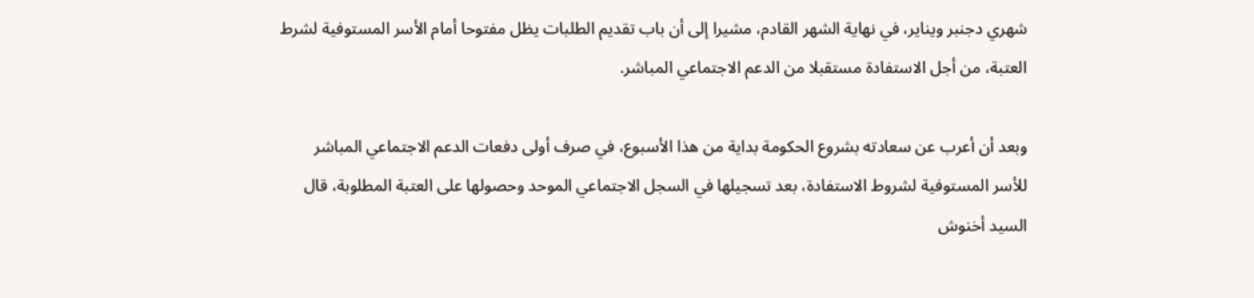شهري دجنبر ويناير، في نهاية الشهر القادم، مشيرا إلى أن باب تقديم الطلبات يظل مفتوحا أمام الأسر المستوفية لشرط العتبة، من أجل الاستفادة مستقبلا من الدعم الاجتماعي المباشر.

وبعد أن أعرب عن سعادته بشروع الحكومة بداية من هذا الأسبوع، في صرف أولى دفعات الدعم الاجتماعي المباشر للأسر المستوفية لشروط الاستفادة، بعد تسجيلها في السجل الاجتماعي الموحد وحصولها على العتبة المطلوبة، قال السيد أخنوش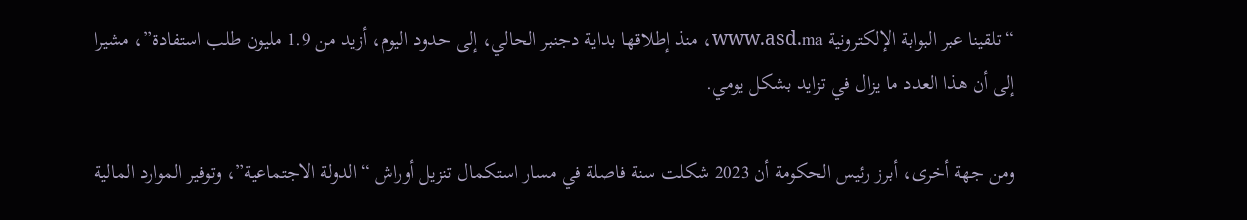“تلقينا عبر البوابة الإلكترونية www.asd.ma، منذ إطلاقها بداية دجنبر الحالي، إلى حدود اليوم، أزيد من 1.9 مليون طلب استفادة”، مشيرا إلى أن هذا العدد ما يزال في تزايد بشكل يومي.

ومن جهة أخرى، أبرز رئيس الحكومة أن 2023 شكلت سنة فاصلة في مسار استكمال تنزيل أوراش “الدولة الاجتماعية”، وتوفير الموارد المالية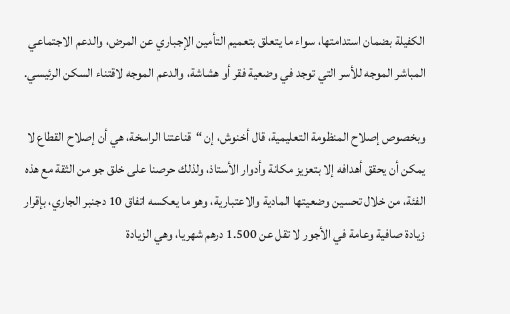الكفيلة بضمان استدامتها، سواء ما يتعلق بتعميم التأمين الإجباري عن المرض، والدعم الاجتماعي المباشر الموجه للأسر التي توجد في وضعية فقر أو هشاشة، والدعم الموجه لاقتناء السكن الرئيسي.

وبخصوص إصلاح المنظومة التعليمية، قال أخنوش، إن “قناعتنا الراسخة، هي أن إصلاح القطاع لا يمكن أن يحقق أهدافه إلا بتعزيز مكانة وأدوار الأستاذ، ولذلك حرصنا على خلق جو من الثقة مع هذه الفئة، من خلال تحسين وضعيتها المادية والاعتبارية، وهو ما يعكسه اتفاق 10 دجنبر الجاري، بإقرار زيادة صافية وعامة في الأجور لا تقل عن 1.500 درهم شهريا، وهي الزيادة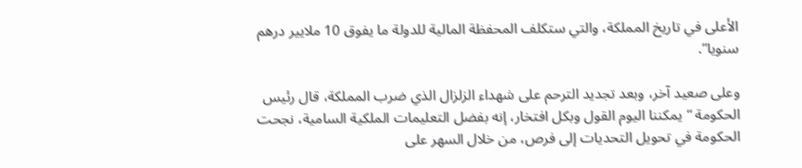الأعلى في تاريخ المملكة، والتي ستكلف المحفظة المالية للدولة ما يفوق 10 ملايير درهم سنويا”.

وعلى صعيد آخر، وبعد تجديد الترحم على شهداء الزلزال الذي ضرب المملكة، قال رئيس الحكومة “يمكننا اليوم القول وبكل افتخار، إنه بفضل التعليمات الملكية السامية، نجحت الحكومة في تحويل التحديات إلى فرص، من خلال السهر على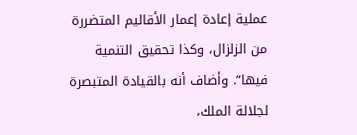عملية إعادة إعمار الأقاليم المتضررة من الزلزال، وكذا تحقيق التنمية فيها”. وأضاف أنه بالقيادة المتبصرة لجلالة الملك،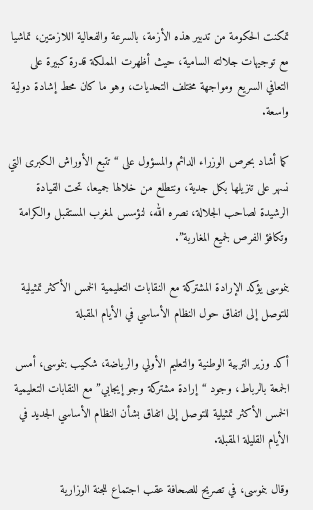تمكنت الحكومة من تدبير هذه الأزمة، بالسرعة والفعالية اللازمتين، تماشيا مع توجيهات جلالته السامية، حيث أظهرت المملكة قدرة كبيرة على التعافي السريع ومواجهة مختلف التحديات، وهو ما كان محط إشادة دولية واسعة.

كما أشاد بحرص الوزراء الدائم والمسؤول على “تتبع الأوراش الكبرى التي نسهر على تنزيلها بكل جدية، ونتطلع من خلالها جميعا، تحت القيادة الرشيدة لصاحب الجلالة، نصره الله، لنؤسس لمغرب المستقبل والكرامة وتكافؤ الفرص لجميع المغاربة”.

بنموسى يؤكد الإرادة المشتركة مع النقابات التعليمية الخمس الأكثر تمثيلية للتوصل إلى اتفاق حول النظام الأساسي في الأيام المقبلة

أكد وزير التربية الوطنية والتعليم الأولي والرياضة، شكيب بنموسى، أمس الجمعة بالرباط، وجود “إرادة مشتركة وجو إيجابي” مع النقابات التعليمية الخمس الأكثر تمثيلية للتوصل إلى اتفاق بشأن النظام الأساسي الجديد في الأيام القليلة المقبلة.

وقال بنموسى، في تصريح للصحافة عقب اجتماع للجنة الوزارية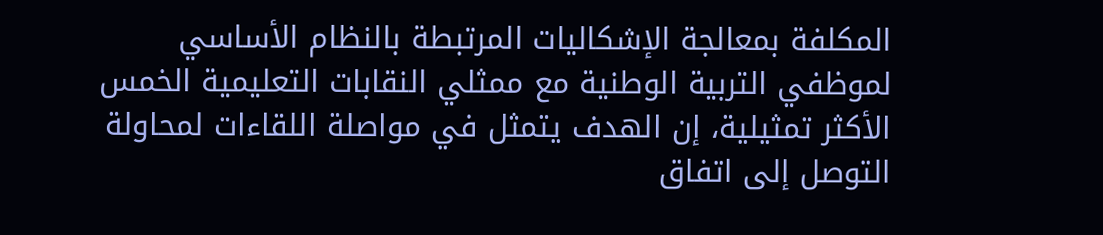المكلفة بمعالجة الإشكاليات المرتبطة بالنظام الأساسي لموظفي التربية الوطنية مع ممثلي النقابات التعليمية الخمس الأكثر تمثيلية، إن الهدف يتمثل في مواصلة اللقاءات لمحاولة التوصل إلى اتفاق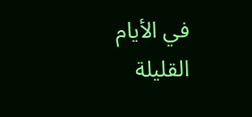في الأيام القليلة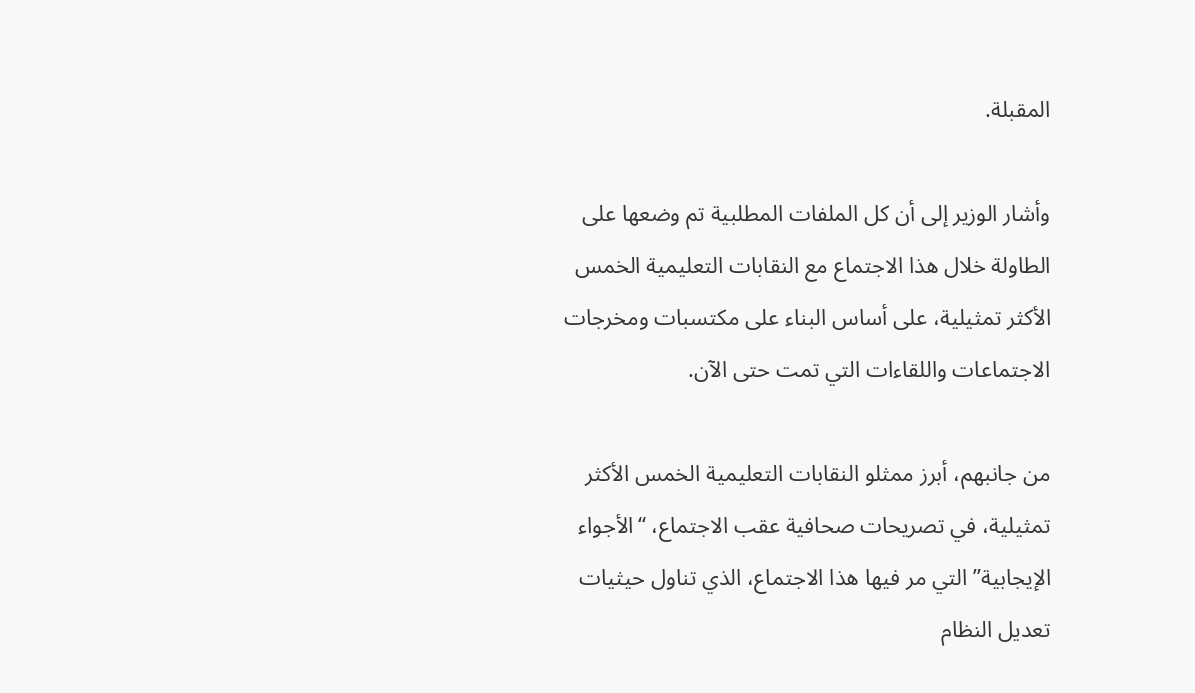المقبلة.

وأشار الوزير إلى أن كل الملفات المطلبية تم وضعها على الطاولة خلال هذا الاجتماع مع النقابات التعليمية الخمس الأكثر تمثيلية، على أساس البناء على مكتسبات ومخرجات الاجتماعات واللقاءات التي تمت حتى الآن.

من جانبهم، أبرز ممثلو النقابات التعليمية الخمس الأكثر تمثيلية، في تصريحات صحافية عقب الاجتماع، “الأجواء الإيجابية” التي مر فيها هذا الاجتماع، الذي تناول حيثيات تعديل النظام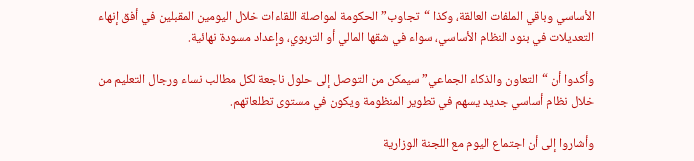الأساسي وباقي الملفات العالقة، وكذا “تجاوب” الحكومة لمواصلة اللقاءات خلال اليومين المقبلين في أفق إنهاء التعديلات في بنود النظام الأساسي، سواء في شقها المالي أو التربوي، وإعداد مسودة نهائية.

وأكدوا أن “التعاون والذكاء الجماعي” سيمكن من التوصل إلى حلول ناجعة لكل مطالب نساء ورجال التعليم من خلال نظام أساسي جديد يسهم في تطوير المنظومة ويكون في مستوى تطلعاتهم.

وأشاروا إلى أن اجتماع اليوم مع اللجنة الوزارية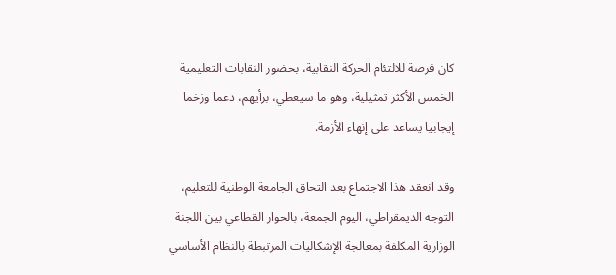كان فرصة للالتئام الحركة النقابية، بحضور النقابات التعليمية الخمس الأكثر تمثيلية، وهو ما سيعطي، برأيهم، دعما وزخما إيجابيا يساعد على إنهاء الأزمة.

وقد انعقد هذا الاجتماع بعد التحاق الجامعة الوطنية للتعليم، التوجه الديمقراطي، اليوم الجمعة، بالحوار القطاعي بين اللجنة الوزارية المكلفة بمعالجة الإشكاليات المرتبطة بالنظام الأساسي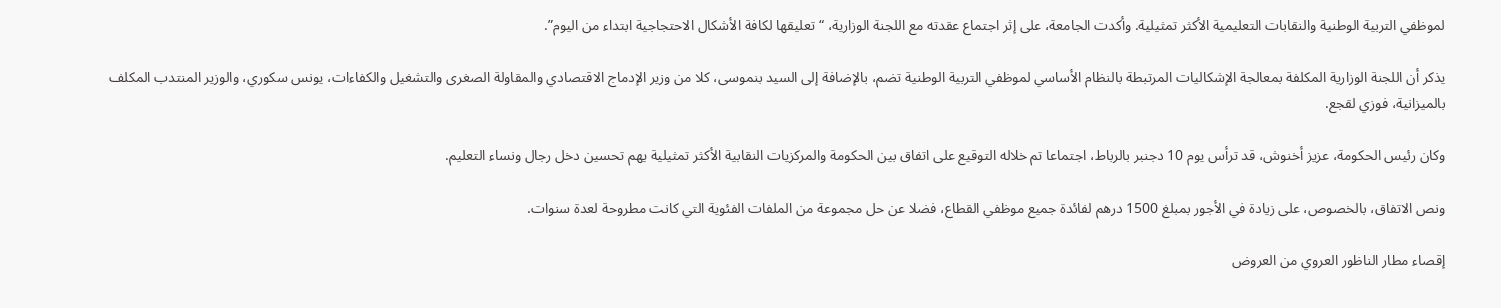لموظفي التربية الوطنية والنقابات التعليمية الأكثر تمثيلية. وأكدت الجامعة، على إثر اجتماع عقدته مع اللجنة الوزارية، “تعليقها لكافة الأشكال الاحتجاجية ابتداء من اليوم”.

يذكر أن اللجنة الوزارية المكلفة بمعالجة الإشكاليات المرتبطة بالنظام الأساسي لموظفي التربية الوطنية تضم، بالإضافة إلى السيد بنموسى، كلا من وزير الإدماج الاقتصادي والمقاولة الصغرى والتشغيل والكفاءات، يونس سكوري، والوزير المنتدب المكلف بالميزانية، فوزي لقجع.

وكان رئيس الحكومة، عزيز أخنوش، قد ترأس يوم 10 دجنبر بالرباط، اجتماعا تم خلاله التوقيع على اتفاق بين الحكومة والمركزيات النقابية الأكثر تمثيلية يهم تحسين دخل رجال ونساء التعليم.

ونص الاتفاق، بالخصوص، على زيادة في الأجور بمبلغ 1500 درهم لفائدة جميع موظفي القطاع، فضلا عن حل مجموعة من الملفات الفئوية التي كانت مطروحة لعدة سنوات.

إقصاء مطار الناظور العروي من العروض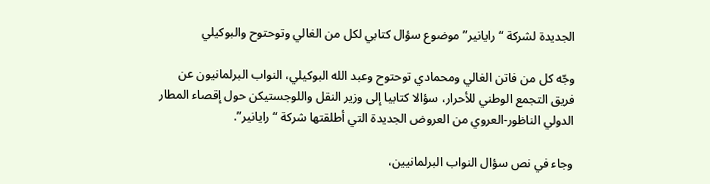الجديدة لشركة “رايانير” موضوع سؤال كتابي لكل من الغالي وتوحتوح والبوكيلي

وجّه كل من فاتن الغالي ومحمادي توحتوح وعبد الله البوكيلي، النواب البرلمانيون عن فريق التجمع الوطني للأحرار، سؤالا كتابيا إلى وزير النقل واللوجستيكن حول إقصاء المطار الدولي الناظور-العروي من العروض الجديدة التي أطلقتها شركة “رايانير”.

وجاء في نص سؤال النواب البرلمانيين،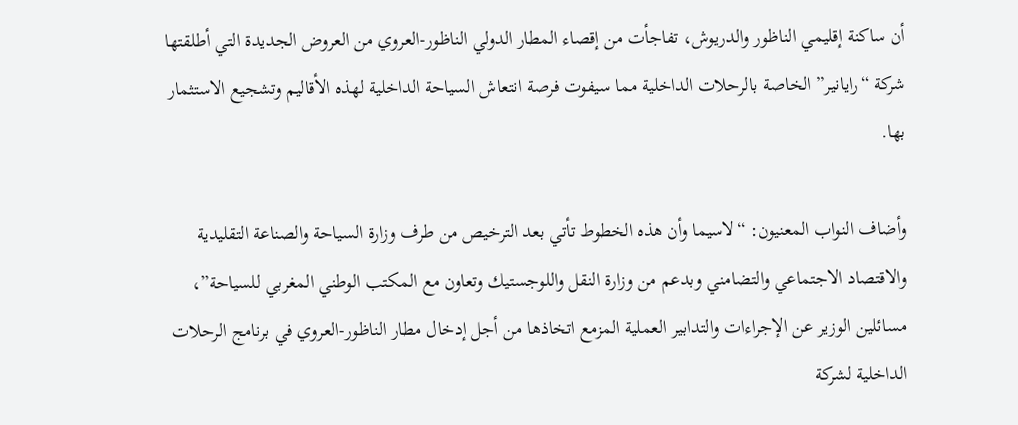أن ساكنة إقليمي الناظور والدريوش، تفاجأت من إقصاء المطار الدولي الناظور-العروي من العروض الجديدة التي أطلقتها شركة “رايانير” الخاصة بالرحلات الداخلية مما سيفوت فرصة انتعاش السياحة الداخلية لهذه الأقاليم وتشجيع الاستثمار بها.

وأضاف النواب المعنيون: “لاسيما وأن هذه الخطوط تأتي بعد الترخيص من طرف وزارة السياحة والصناعة التقليدية والاقتصاد الاجتماعي والتضامني وبدعم من وزارة النقل واللوجستيك وتعاون مع المكتب الوطني المغربي للسياحة”، مسائلين الوزير عن الإجراءات والتدابير العملية المزمع اتخاذها من أجل إدخال مطار الناظور-العروي في برنامج الرحلات الداخلية لشركة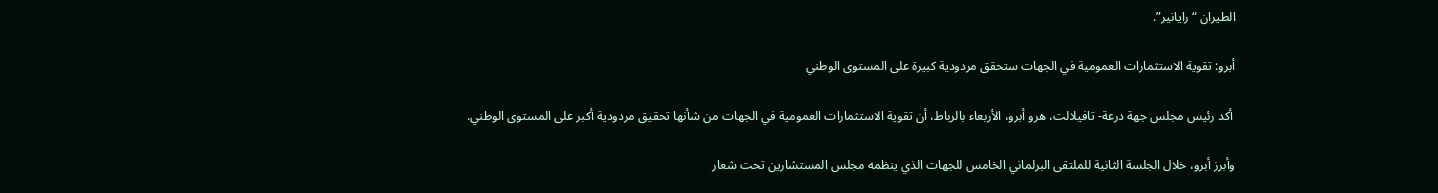الطيران “رايانير”.

أبرو: تقوية الاستثمارات العمومية في الجهات ستحقق مردودية كبيرة على المستوى الوطني

 أكد رئيس مجلس جهة درعة- تافيلالت، هرو أبرو، الأربعاء بالرباط، أن تقوية الاستثمارات العمومية في الجهات من شأنها تحقيق مردودية أكبر على المستوى الوطني.

وأبرز أبرو، خلال الجلسة الثانية للملتقى البرلماني الخامس للجهات الذي ينظمه مجلس المستشارين تحت شعار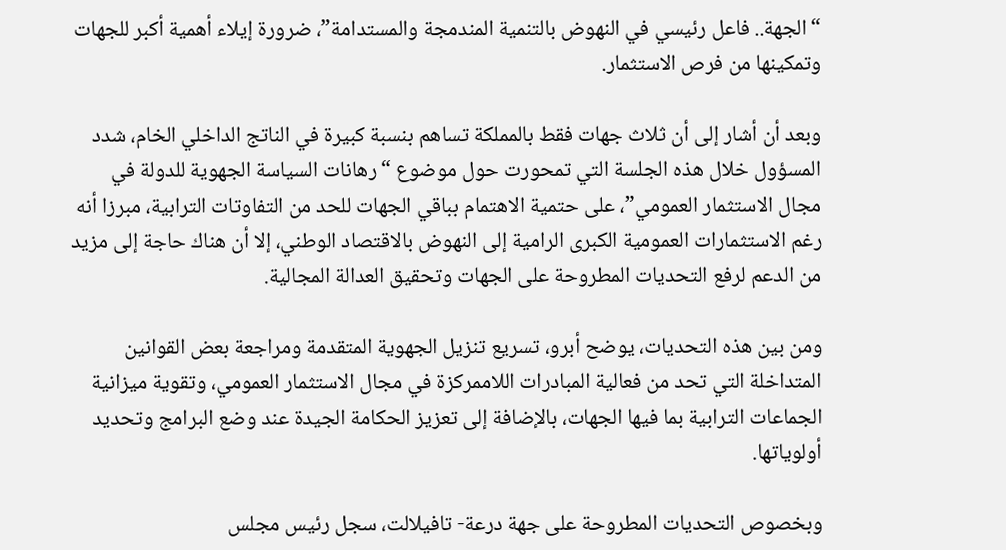“الجهة.. فاعل رئيسي في النهوض بالتنمية المندمجة والمستدامة”، ضرورة إيلاء أهمية أكبر للجهات وتمكينها من فرص الاستثمار.

وبعد أن أشار إلى أن ثلاث جهات فقط بالمملكة تساهم بنسبة كبيرة في الناتج الداخلي الخام، شدد المسؤول خلال هذه الجلسة التي تمحورت حول موضوع “رهانات السياسة الجهوية للدولة في مجال الاستثمار العمومي”، على حتمية الاهتمام بباقي الجهات للحد من التفاوتات الترابية، مبرزا أنه رغم الاستثمارات العمومية الكبرى الرامية إلى النهوض بالاقتصاد الوطني، إلا أن هناك حاجة إلى مزيد من الدعم لرفع التحديات المطروحة على الجهات وتحقيق العدالة المجالية.

ومن بين هذه التحديات، يوضح أبرو، تسريع تنزيل الجهوية المتقدمة ومراجعة بعض القوانين المتداخلة التي تحد من فعالية المبادرات اللاممركزة في مجال الاستثمار العمومي، وتقوية ميزانية الجماعات الترابية بما فيها الجهات، بالإضافة إلى تعزيز الحكامة الجيدة عند وضع البرامج وتحديد أولوياتها.

وبخصوص التحديات المطروحة على جهة درعة- تافيلالت، سجل رئيس مجلس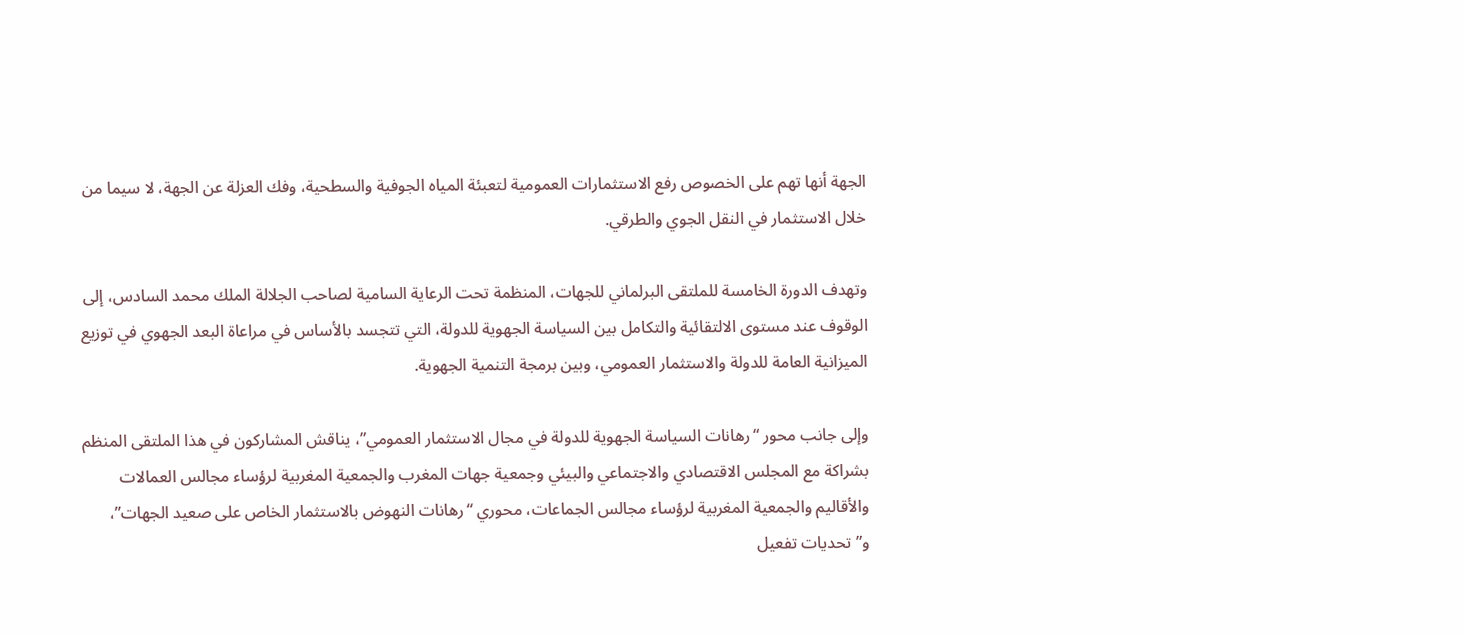الجهة أنها تهم على الخصوص رفع الاستثمارات العمومية لتعبئة المياه الجوفية والسطحية، وفك العزلة عن الجهة، لا سيما من خلال الاستثمار في النقل الجوي والطرقي.

وتهدف الدورة الخامسة للملتقى البرلماني للجهات، المنظمة تحت الرعاية السامية لصاحب الجلالة الملك محمد السادس، إلى الوقوف عند مستوى الالتقائية والتكامل بين السياسة الجهوية للدولة، التي تتجسد بالأساس في مراعاة البعد الجهوي في توزيع الميزانية العامة للدولة والاستثمار العمومي، وبين برمجة التنمية الجهوية.

وإلى جانب محور “رهانات السياسة الجهوية للدولة في مجال الاستثمار العمومي”، يناقش المشاركون في هذا الملتقى المنظم بشراكة مع المجلس الاقتصادي والاجتماعي والبيئي وجمعية جهات المغرب والجمعية المغربية لرؤساء مجالس العمالات والأقاليم والجمعية المغربية لرؤساء مجالس الجماعات، محوري “رهانات النهوض بالاستثمار الخاص على صعيد الجهات”، و”تحديات تفعيل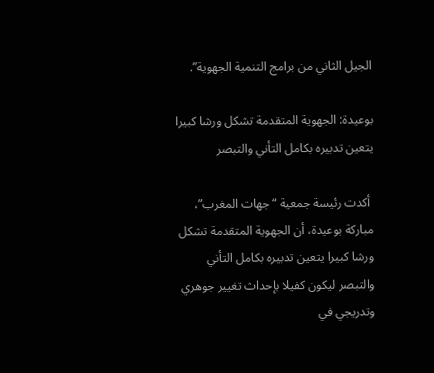الجيل الثاني من برامج التنمية الجهوية”.

بوعيدة: الجهوية المتقدمة تشكل ورشا كبيرا يتعين تدبيره بكامل التأني والتبصر

 أكدت رئيسة جمعية “جهات المغرب”، مباركة بوعيدة، أن الجهوية المتقدمة تشكل ورشا كبيرا يتعين تدبيره بكامل التأني والتبصر ليكون كفيلا بإحداث تغيير جوهري وتدريجي في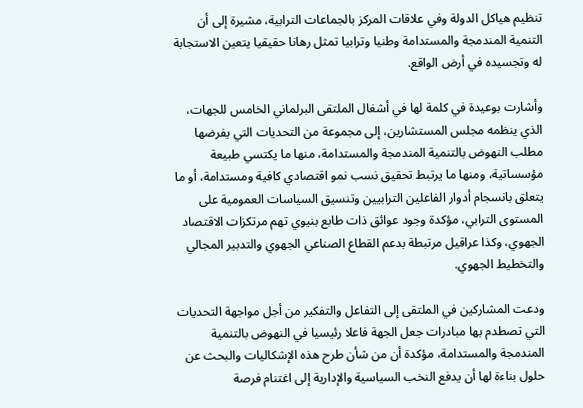تنظيم هياكل الدولة وفي علاقات المركز بالجماعات الترابية، مشيرة إلى أن التنمية المندمجة والمستدامة وطنيا وترابيا تمثل رهانا حقيقيا يتعين الاستجابة له وتجسيده في أرض الواقع.

وأشارت بوعيدة في كلمة لها في أشغال الملتقى البرلماني الخامس للجهات، الذي ينظمه مجلس المستشارين، إلى مجموعة من التحديات التي يفرضها مطلب النهوض بالتنمية المندمجة والمستدامة، منها ما يكتسي طبيعة مؤسساتية، ومنها ما يرتبط تحقيق نسب نمو اقتصادي كافية ومستدامة، أو ما يتعلق بانسجام أدوار الفاعلين الترابيين وتنسيق السياسات العمومية على المستوى الترابي، مؤكدة وجود عوائق ذات طابع بنيوي تهم مرتكزات الاقتصاد الجهوي، وكذا عراقيل مرتبطة بدعم القطاع الصناعي الجهوي والتدبير المجالي والتخطيط الجهوي.

ودعت المشاركين في الملتقى إلى التفاعل والتفكير من أجل مواجهة التحديات التي تصطدم بها مبادرات جعل الجهة فاعلا رئيسيا في النهوض بالتنمية المندمجة والمستدامة، مؤكدة أن من شأن طرح هذه الإشكاليات والبحث عن حلول بناءة لها أن يدفع النخب السياسية والإدارية إلى اغتنام فرصة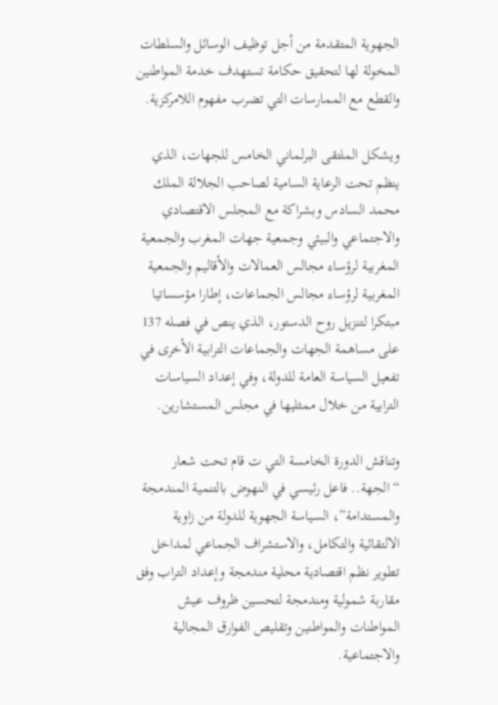الجهوية المتقدمة من أجل توظيف الوسائل والسلطات المخولة لها لتحقيق حكامة تستهدف خدمة المواطنين والقطع مع الممارسات التي تضرب مفهوم اللامركزية.

ويشكل الملتقى البرلماني الخامس للجهات، الذي ينظم تحت الرعاية السامية لصاحب الجلالة الملك محمد السادس وبشراكة مع المجلس الاقتصادي والاجتماعي والبيئي وجمعية جهات المغرب والجمعية المغربية لرؤساء مجالس العمالات والأقاليم والجمعية المغربية لرؤساء مجالس الجماعات، إطارا مؤسساتيا مبتكرا لتنزيل روح الدستور، الذي ينص في فصله 137 على مساهمة الجهات والجماعات الترابية الأخرى في تفعيل السياسة العامة للدولة، وفي إعداد السياسات الترابية من خلال ممثليها في مجلس المستشارين.

وتناقش الدورة الخامسة التي ت قام تحت شعار “الجهة.. فاعل رئيسي في النهوض بالتنمية المندمجة والمستدامة”، السياسة الجهوية للدولة من زاوية الالتقائية والتكامل، والاستشراف الجماعي لمداخل تطوير نظم اقتصادية محلية مندمجة وإعداد التراب وفق مقاربة شمولية ومندمجة لتحسين ظروف عيش المواطنات والمواطنين وتقليص الفوارق المجالية والاجتماعية.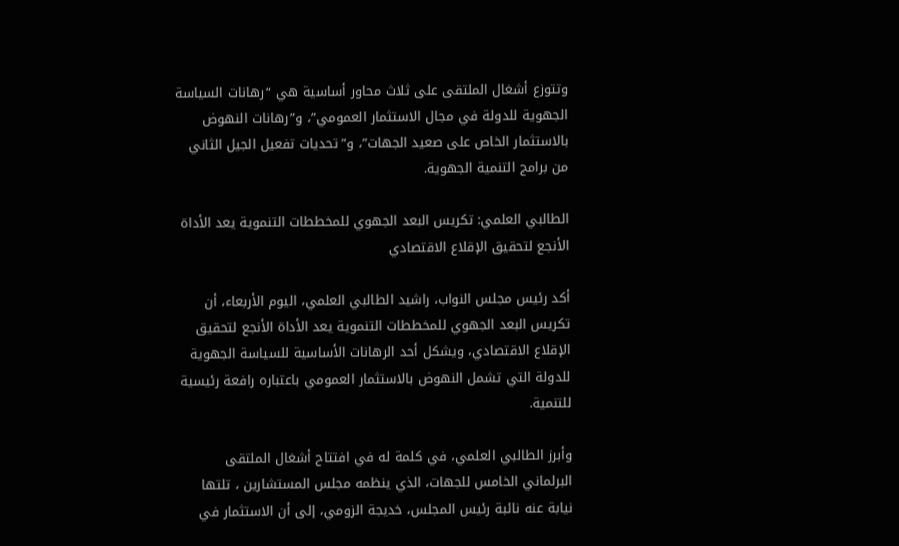وتتوزع أشغال الملتقى على ثلاث محاور أساسية هي “رهانات السياسة الجهوية للدولة في مجال الاستثمار العمومي”، و”رهانات النهوض بالاستثمار الخاص على صعيد الجهات”، و”تحديات تفعيل الجيل الثاني من برامج التنمية الجهوية.

الطالبي العلمي: تكريس البعد الجهوي للمخططات التنموية يعد الأداة الأنجع لتحقيق الإقلاع الاقتصادي

أكد رئيس مجلس النواب، راشيد الطالبي العلمي، اليوم الأربعاء، أن تكريس البعد الجهوي للمخططات التنموية يعد الأداة الأنجع لتحقيق الإقلاع الاقتصادي، ويشكل أحد الرهانات الأساسية للسياسة الجهوية للدولة التي تشمل النهوض بالاستثمار العمومي باعتباره رافعة رئيسية للتنمية.

وأبرز الطالبي العلمي، في كلمة له في افتتاح أشغال الملتقى البرلماني الخامس للجهات، الذي ينظمه مجلس المستشارين ، تلتها نيابة عنه نائبة رئيس المجلس، خديجة الزومي، إلى أن الاستثمار في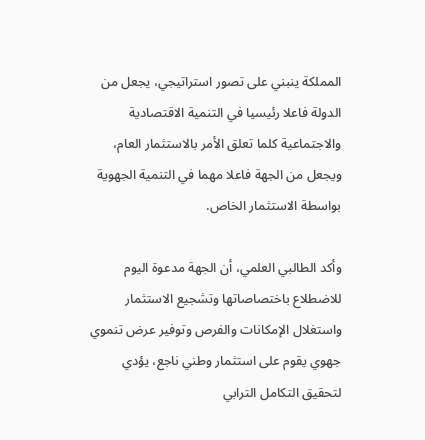المملكة ينبني على تصور استراتيجي، يجعل من الدولة فاعلا رئيسيا في التنمية الاقتصادية والاجتماعية كلما تعلق الأمر بالاستثمار العام، ويجعل من الجهة فاعلا مهما في التنمية الجهوية بواسطة الاستثمار الخاص.

وأكد الطالبي العلمي، أن الجهة مدعوة اليوم للاضطلاع باختصاصاتها وتشجيع الاستثمار واستغلال الإمكانات والفرص وتوفير عرض تنموي جهوي يقوم على استثمار وطني ناجع، يؤدي لتحقيق التكامل الترابي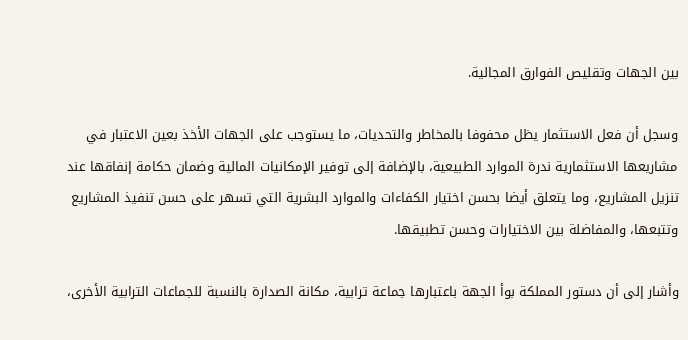بين الجهات وتقليص الفوارق المجالية.

وسجل أن فعل الاستثمار يظل محفوفا بالمخاطر والتحديات، ما يستوجب على الجهات الأخذ بعين الاعتبار في مشاريعها الاستثمارية ندرة الموارد الطبيعية، بالإضافة إلى توفير الإمكانيات المالية وضمان حكامة إنفاقها عند تنزيل المشاريع، وما يتعلق أيضا بحسن اختيار الكفاءات والموارد البشرية التي تسهر على حسن تنفيذ المشاريع وتتبعها، والمفاضلة بين الاختيارات وحسن تطبيقها.

وأشار إلى أن دستور المملكة بوأ الجهة باعتبارها جماعة ترابية، مكانة الصدارة بالنسبة للجماعات الترابية الأخرى،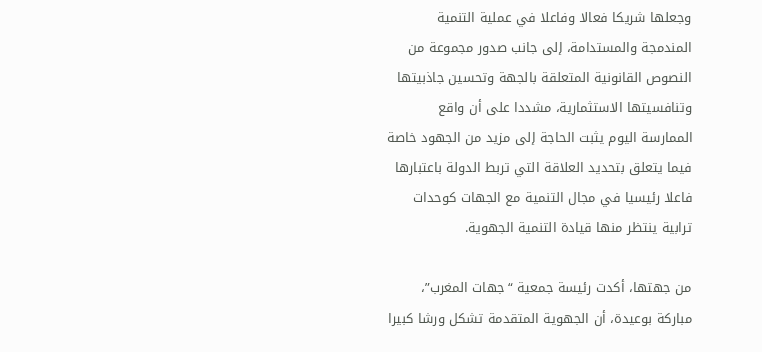وجعلها شريكا فعالا وفاعلا في عملية التنمية المندمجة والمستدامة، إلى جانب صدور مجموعة من النصوص القانونية المتعلقة بالجهة وتحسين جاذبيتها وتنافسيتها الاستثمارية، مشددا على أن واقع الممارسة اليوم يثبت الحاجة إلى مزيد من الجهود خاصة فيما يتعلق بتحديد العلاقة التي تربط الدولة باعتبارها فاعلا رئيسيا في مجال التنمية مع الجهات كوحدات ترابية ينتظر منها قيادة التنمية الجهوية.

من جهتها، أكدت رئيسة جمعية “جهات المغرب”، مباركة بوعيدة، أن الجهوية المتقدمة تشكل ورشا كبيرا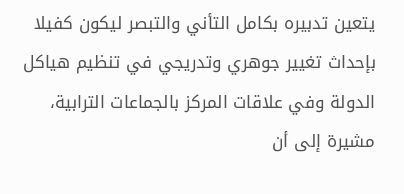يتعين تدبيره بكامل التأني والتبصر ليكون كفيلا بإحداث تغيير جوهري وتدريجي في تنظيم هياكل الدولة وفي علاقات المركز بالجماعات الترابية، مشيرة إلى أن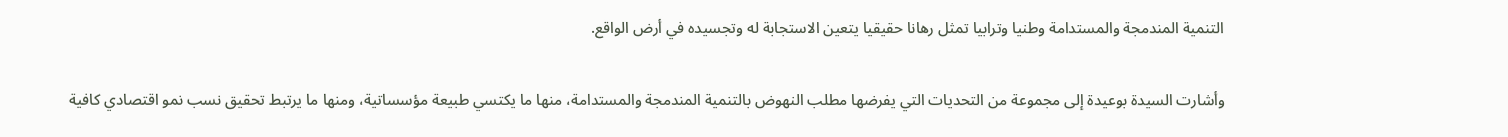التنمية المندمجة والمستدامة وطنيا وترابيا تمثل رهانا حقيقيا يتعين الاستجابة له وتجسيده في أرض الواقع.

وأشارت السيدة بوعيدة إلى مجموعة من التحديات التي يفرضها مطلب النهوض بالتنمية المندمجة والمستدامة، منها ما يكتسي طبيعة مؤسساتية، ومنها ما يرتبط تحقيق نسب نمو اقتصادي كافية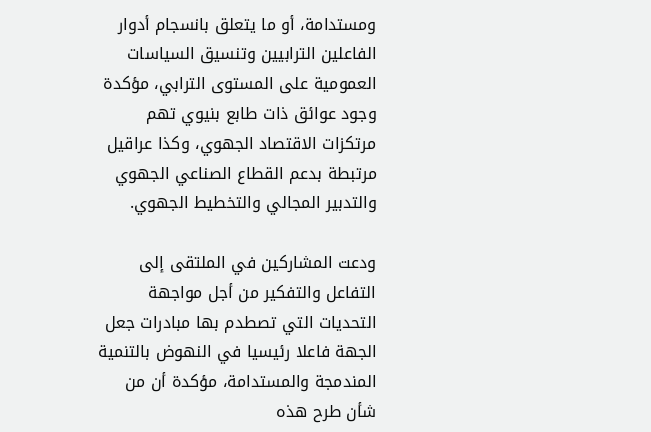ومستدامة، أو ما يتعلق بانسجام أدوار الفاعلين الترابيين وتنسيق السياسات العمومية على المستوى الترابي، مؤكدة وجود عوائق ذات طابع بنيوي تهم مرتكزات الاقتصاد الجهوي، وكذا عراقيل مرتبطة بدعم القطاع الصناعي الجهوي والتدبير المجالي والتخطيط الجهوي.

ودعت المشاركين في الملتقى إلى التفاعل والتفكير من أجل مواجهة التحديات التي تصطدم بها مبادرات جعل الجهة فاعلا رئيسيا في النهوض بالتنمية المندمجة والمستدامة، مؤكدة أن من شأن طرح هذه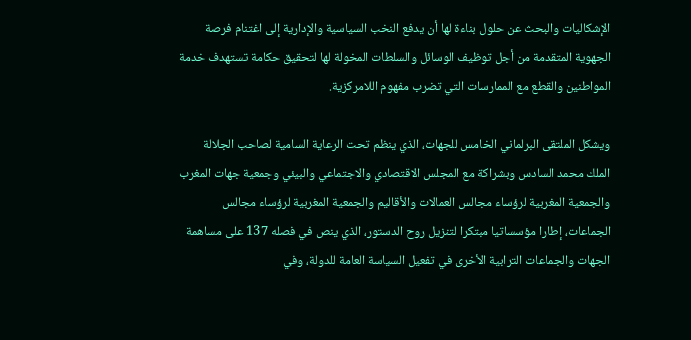الإشكاليات والبحث عن حلول بناءة لها أن يدفع النخب السياسية والإدارية إلى اغتنام فرصة الجهوية المتقدمة من أجل توظيف الوسائل والسلطات المخولة لها لتحقيق حكامة تستهدف خدمة المواطنين والقطع مع الممارسات التي تضرب مفهوم اللامركزية.

ويشكل الملتقى البرلماني الخامس للجهات، الذي ينظم تحت الرعاية السامية لصاحب الجلالة الملك محمد السادس وبشراكة مع المجلس الاقتصادي والاجتماعي والبيئي وجمعية جهات المغرب والجمعية المغربية لرؤساء مجالس العمالات والأقاليم والجمعية المغربية لرؤساء مجالس الجماعات، إطارا مؤسساتيا مبتكرا لتنزيل روح الدستور، الذي ينص في فصله 137 على مساهمة الجهات والجماعات الترابية الأخرى في تفعيل السياسة العامة للدولة، وفي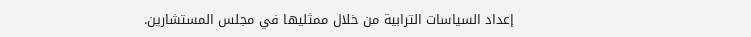إعداد السياسات الترابية من خلال ممثليها في مجلس المستشارين.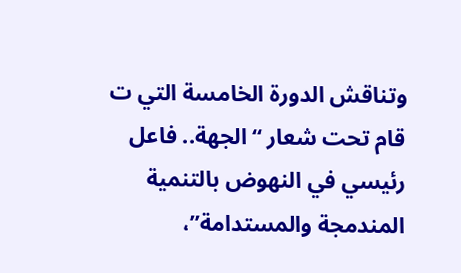وتناقش الدورة الخامسة التي ت قام تحت شعار “الجهة.. فاعل رئيسي في النهوض بالتنمية المندمجة والمستدامة”،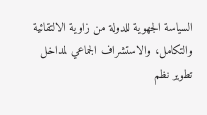السياسة الجهوية للدولة من زاوية الالتقائية والتكامل، والاستشراف الجماعي لمداخل تطوير نظم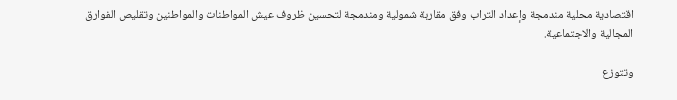اقتصادية محلية مندمجة وإعداد التراب وفق مقاربة شمولية ومندمجة لتحسين ظروف عيش المواطنات والمواطنين وتقليص الفوارق المجالية والاجتماعية.

وتتوزع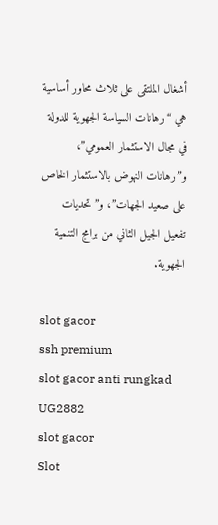أشغال الملتقى على ثلاث محاور أساسية هي “رهانات السياسة الجهوية للدولة في مجال الاستثمار العمومي”، و”رهانات النهوض بالاستثمار الخاص على صعيد الجهات”، و”تحديات تفعيل الجيل الثاني من برامج التنمية الجهوية.

slot gacor
ssh premium
slot gacor anti rungkad
UG2882
slot gacor
Slot